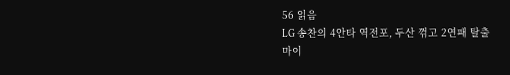56 읽음
LG 송찬의 4안타 역전포, 두산 꺾고 2연패 탈출
마이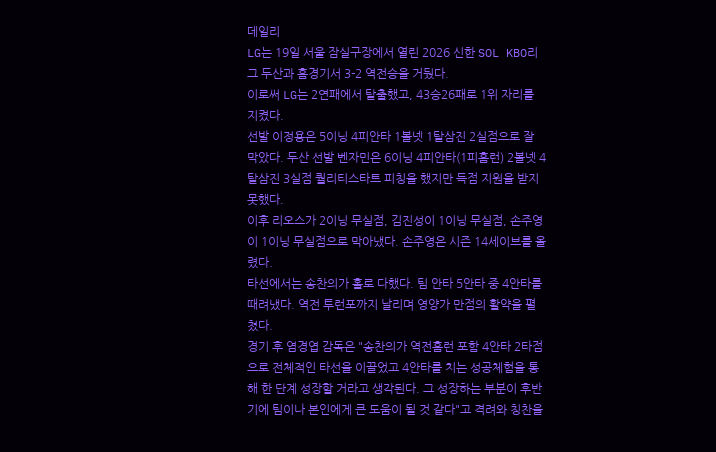데일리
LG는 19일 서울 잠실구장에서 열린 2026 신한 SOL KBO리그 두산과 홈경기서 3-2 역전승을 거뒀다.
이로써 LG는 2연패에서 탈출했고, 43승26패로 1위 자리를 지켰다.
선발 이정용은 5이닝 4피안타 1볼넷 1탈삼진 2실점으로 잘 막았다. 두산 선발 벤자민은 6이닝 4피안타(1피홈런) 2볼넷 4탈삼진 3실점 퀄리티스타트 피칭을 했지만 득점 지원을 받지 못했다.
이후 리오스가 2이닝 무실점, 김진성이 1이닝 무실점, 손주영이 1이닝 무실점으로 막아냈다. 손주영은 시즌 14세이브를 올렸다.
타선에서는 송찬의가 홀로 다했다. 팀 안타 5안타 중 4안타를 때려냈다. 역전 투런포까지 날리며 영양가 만점의 활약을 펼쳤다.
경기 후 염경엽 감독은 "송찬의가 역전홈런 포함 4안타 2타점으로 전체적인 타선을 이끌었고 4안타를 치는 성공체험을 통해 한 단계 성장할 거라고 생각된다. 그 성장하는 부분이 후반기에 팀이나 본인에게 큰 도움이 될 것 같다"고 격려와 칭찬을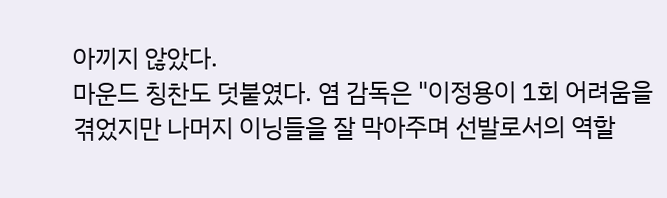아끼지 않았다.
마운드 칭찬도 덧붙였다. 염 감독은 "이정용이 1회 어려움을 겪었지만 나머지 이닝들을 잘 막아주며 선발로서의 역할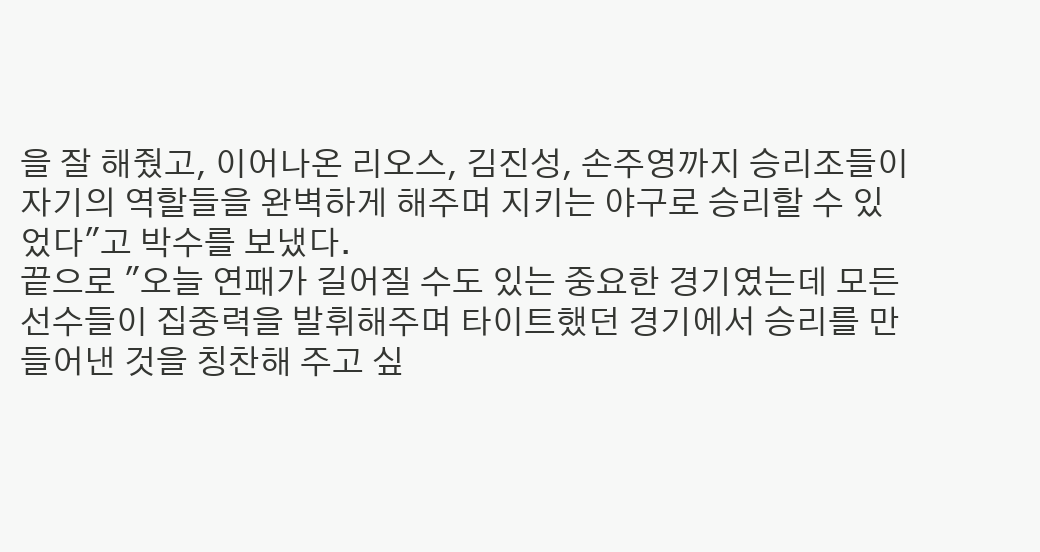을 잘 해줬고, 이어나온 리오스, 김진성, 손주영까지 승리조들이 자기의 역할들을 완벽하게 해주며 지키는 야구로 승리할 수 있었다"고 박수를 보냈다.
끝으로 "오늘 연패가 길어질 수도 있는 중요한 경기였는데 모든 선수들이 집중력을 발휘해주며 타이트했던 경기에서 승리를 만들어낸 것을 칭찬해 주고 싶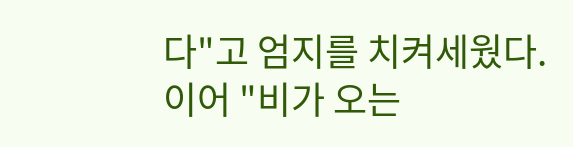다"고 엄지를 치켜세웠다.
이어 "비가 오는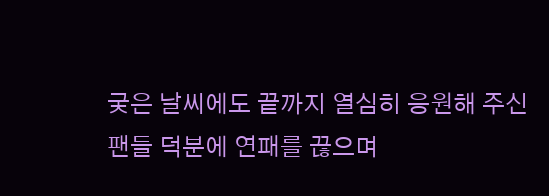궂은 날씨에도 끝까지 열심히 응원해 주신 팬들 덕분에 연패를 끊으며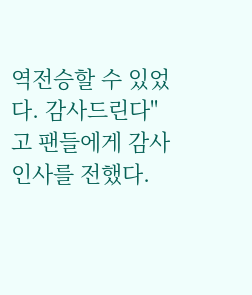역전승할 수 있었다. 감사드린다"고 팬들에게 감사 인사를 전했다.